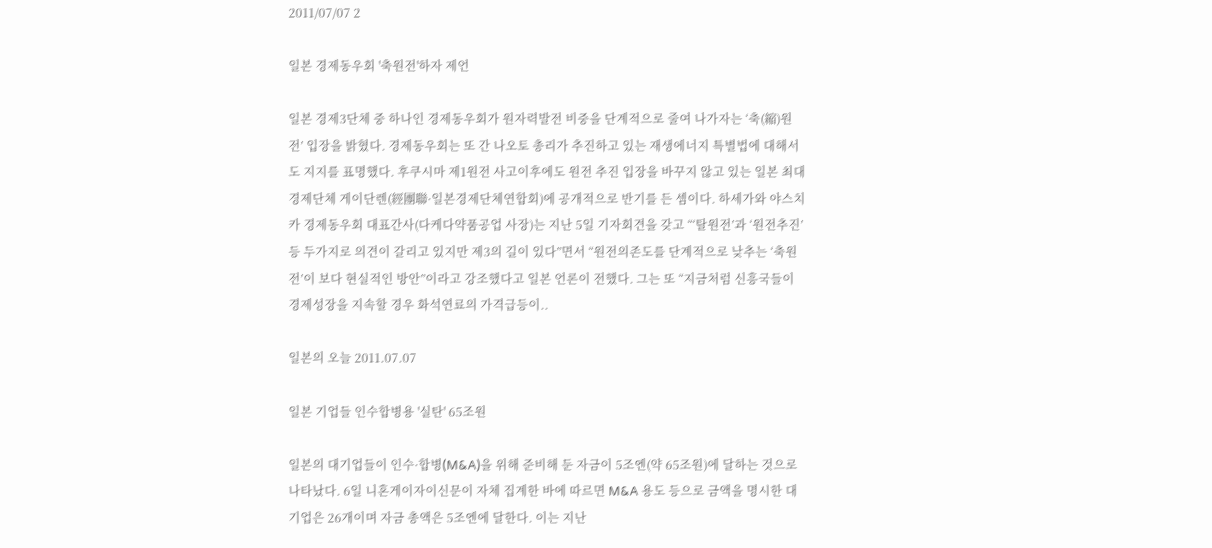2011/07/07 2

일본 경제동우회 '축원전'하자 제언

일본 경제3단체 중 하나인 경제동우회가 원자력발전 비중을 단계적으로 줄여 나가자는 ‘축(縮)원전’ 입장을 밝혔다. 경제동우회는 또 간 나오토 총리가 추진하고 있는 재생에너지 특별법에 대해서도 지지를 표명했다. 후쿠시마 제1원전 사고이후에도 원전 추진 입장을 바꾸지 않고 있는 일본 최대 경제단체 게이단렌(經團聯·일본경제단체연합회)에 공개적으로 반기를 든 셈이다. 하세가와 야스치카 경제동우회 대표간사(다케다약품공업 사장)는 지난 5일 기자회견을 갖고 “‘탈원전’과 ‘원전추진’ 등 두가지로 의견이 갈리고 있지만 제3의 길이 있다”면서 “원전의존도를 단계적으로 낮추는 ‘축원전’이 보다 현실적인 방안”이라고 강조했다고 일본 언론이 전했다. 그는 또 “지금처럼 신흥국들이 경제성장을 지속할 경우 화석연료의 가격급등이..

일본의 오늘 2011.07.07

일본 기업들 인수합병용 '실탄' 65조원

일본의 대기업들이 인수·합병(M&A)을 위해 준비해 둔 자금이 5조엔(약 65조원)에 달하는 것으로 나타났다. 6일 니혼게이자이신문이 자체 집계한 바에 따르면 M&A 용도 등으로 금액을 명시한 대기업은 26개이며 자금 총액은 5조엔에 달한다. 이는 지난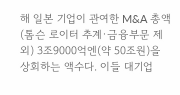해 일본 기업이 관여한 M&A 총액(톰슨 로이터 추계·금융부문 제외) 3조9000억엔(약 50조원)을 상회하는 액수다. 이들 대기업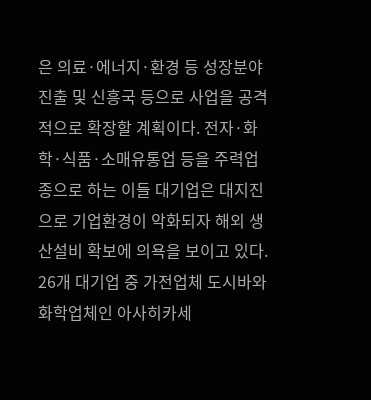은 의료·에너지·환경 등 성장분야 진출 및 신흥국 등으로 사업을 공격적으로 확장할 계획이다. 전자·화학·식품·소매유통업 등을 주력업종으로 하는 이들 대기업은 대지진으로 기업환경이 악화되자 해외 생산설비 확보에 의욕을 보이고 있다. 26개 대기업 중 가전업체 도시바와 화학업체인 아사히카세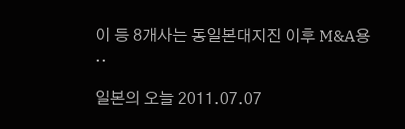이 등 8개사는 동일본대지진 이후 M&A용 ..

일본의 오늘 2011.07.07